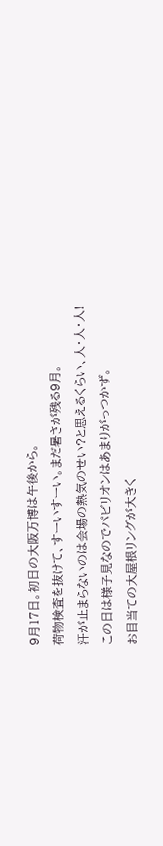9月17日。初日の大阪万博は午後から。
荷物検査を抜けて、すーいすーい。まだ暑さが残る9月。
汗が止まらないのは会場の熱気のせい?と思えるくらい、人・人・人!
この日は様子見なのでパビリオンはあまりがっつかず。
お目当ての大屋根リングが大きく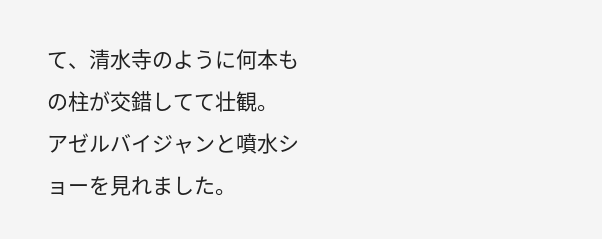て、清水寺のように何本もの柱が交錯してて壮観。
アゼルバイジャンと噴水ショーを見れました。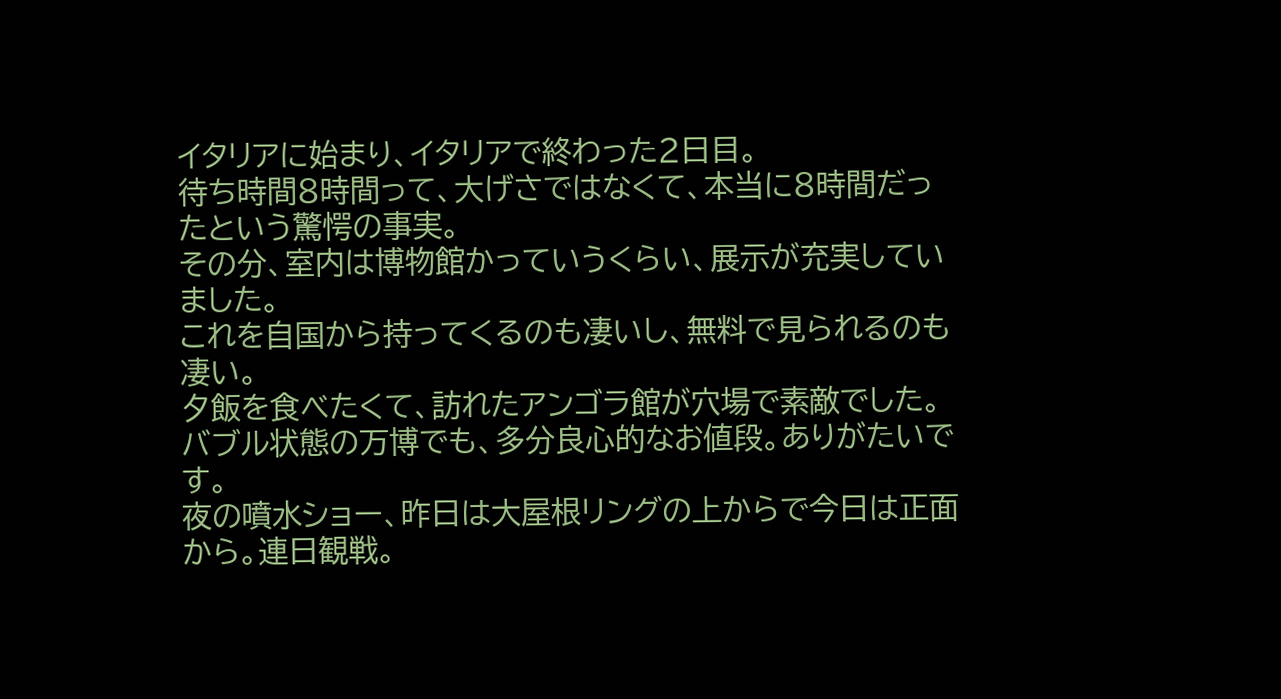イタリアに始まり、イタリアで終わった2日目。
待ち時間8時間って、大げさではなくて、本当に8時間だったという驚愕の事実。
その分、室内は博物館かっていうくらい、展示が充実していました。
これを自国から持ってくるのも凄いし、無料で見られるのも凄い。
夕飯を食べたくて、訪れたアンゴラ館が穴場で素敵でした。
バブル状態の万博でも、多分良心的なお値段。ありがたいです。
夜の噴水ショー、昨日は大屋根リングの上からで今日は正面から。連日観戦。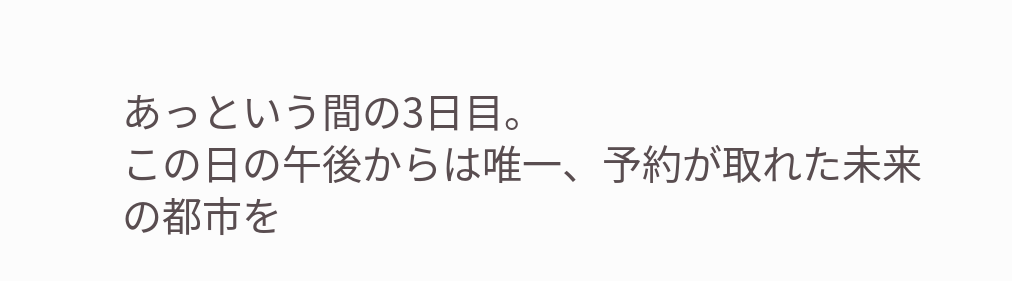あっという間の3日目。
この日の午後からは唯一、予約が取れた未来の都市を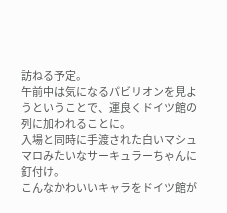訪ねる予定。
午前中は気になるパビリオンを見ようということで、運良くドイツ館の列に加われることに。
入場と同時に手渡された白いマシュマロみたいなサーキュラーちゃんに釘付け。
こんなかわいいキャラをドイツ館が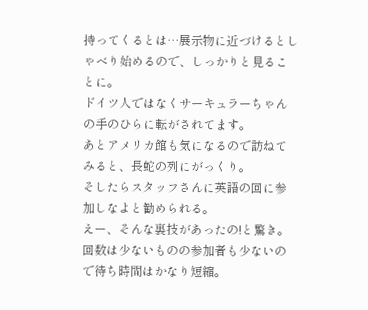持ってくるとは…展示物に近づけるとしゃべり始めるので、しっかりと見ることに。
ドイツ人ではなくサーキュラーちゃんの手のひらに転がされてます。
あとアメリカ館も気になるので訪ねてみると、長蛇の列にがっくり。
そしたらスタッフさんに英語の回に参加しなよと勧められる。
えー、そんな裏技があったの!と驚き。回数は少ないものの参加者も少ないので待ち時間はかなり短縮。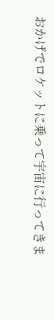おかげでロケットに乗って宇宙に行ってきま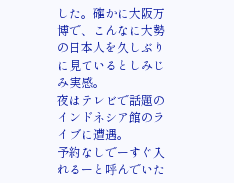した。確かに大阪万博で、こんなに大勢の日本人を久しぶりに見ているとしみじみ実感。
夜はテレビで話題のインドネシア館のライブに遭遇。
予約なしでーすぐ入れるーと呼んでいた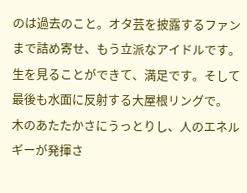のは過去のこと。オタ芸を披露するファンまで詰め寄せ、もう立派なアイドルです。
生を見ることができて、満足です。そして最後も水面に反射する大屋根リングで。
木のあたたかさにうっとりし、人のエネルギーが発揮さ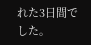れた3日間でした。